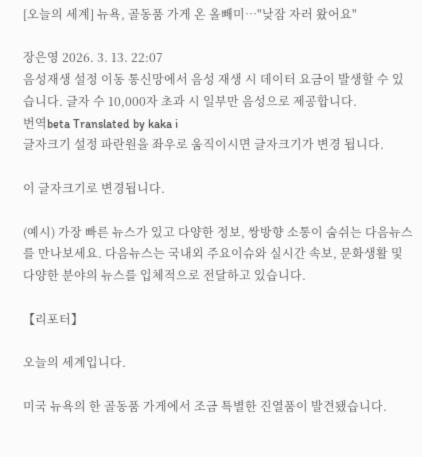[오늘의 세계] 뉴욕, 골동품 가게 온 올빼미…"낮잠 자러 왔어요"

장은영 2026. 3. 13. 22:07
음성재생 설정 이동 통신망에서 음성 재생 시 데이터 요금이 발생할 수 있습니다. 글자 수 10,000자 초과 시 일부만 음성으로 제공합니다.
번역beta Translated by kaka i
글자크기 설정 파란원을 좌우로 움직이시면 글자크기가 변경 됩니다.

이 글자크기로 변경됩니다.

(예시) 가장 빠른 뉴스가 있고 다양한 정보, 쌍방향 소통이 숨쉬는 다음뉴스를 만나보세요. 다음뉴스는 국내외 주요이슈와 실시간 속보, 문화생활 및 다양한 분야의 뉴스를 입체적으로 전달하고 있습니다.

【리포터】

오늘의 세계입니다.

미국 뉴욕의 한 골동품 가게에서 조금 특별한 진열품이 발견됐습니다.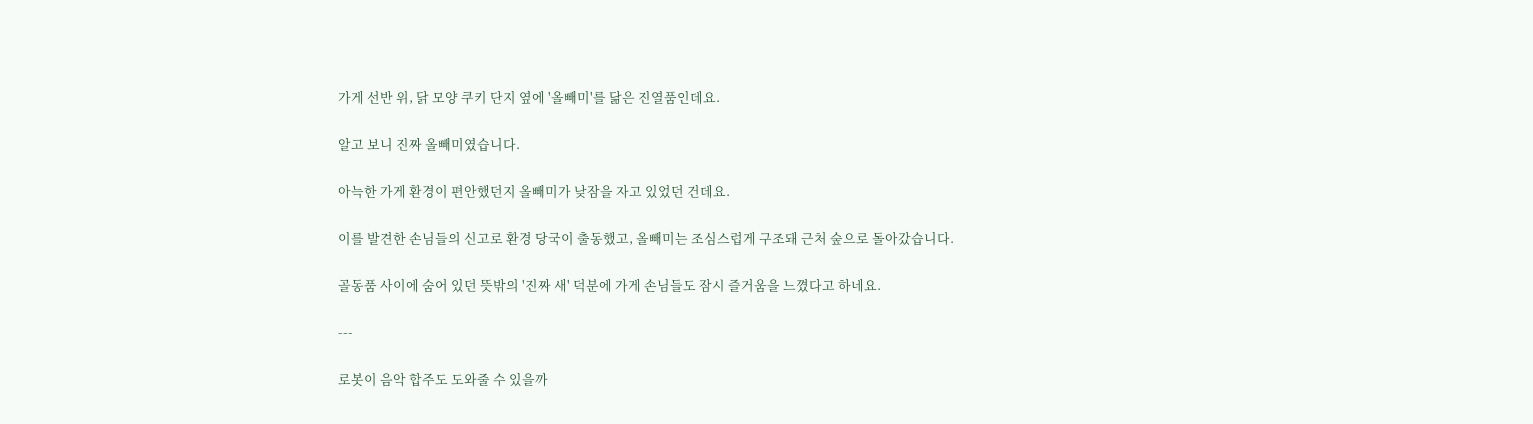가게 선반 위, 닭 모양 쿠키 단지 옆에 '올빼미'를 닮은 진열품인데요.

알고 보니 진짜 올빼미였습니다.

아늑한 가게 환경이 편안했던지 올빼미가 낮잠을 자고 있었던 건데요.

이를 발견한 손님들의 신고로 환경 당국이 출동했고, 올빼미는 조심스럽게 구조돼 근처 숲으로 돌아갔습니다.

골동품 사이에 숨어 있던 뜻밖의 '진짜 새' 덕분에 가게 손님들도 잠시 즐거움을 느꼈다고 하네요.

---

로봇이 음악 합주도 도와줄 수 있을까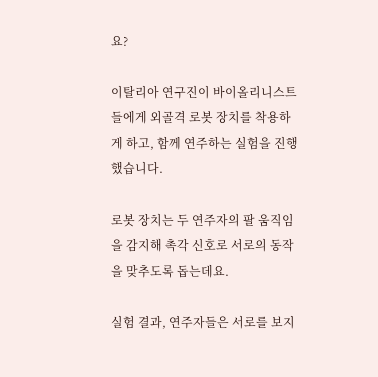요?

이탈리아 연구진이 바이올리니스트들에게 외골격 로봇 장치를 착용하게 하고, 함께 연주하는 실험을 진행했습니다.

로봇 장치는 두 연주자의 팔 움직임을 감지해 촉각 신호로 서로의 동작을 맞추도록 돕는데요.

실험 결과, 연주자들은 서로를 보지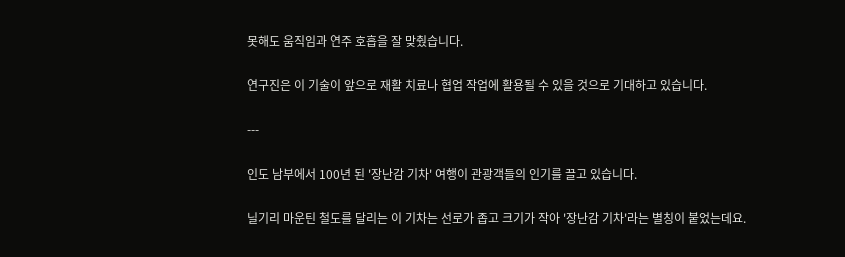못해도 움직임과 연주 호흡을 잘 맞췄습니다.

연구진은 이 기술이 앞으로 재활 치료나 협업 작업에 활용될 수 있을 것으로 기대하고 있습니다.

---

인도 남부에서 100년 된 '장난감 기차' 여행이 관광객들의 인기를 끌고 있습니다.

닐기리 마운틴 철도를 달리는 이 기차는 선로가 좁고 크기가 작아 '장난감 기차'라는 별칭이 붙었는데요.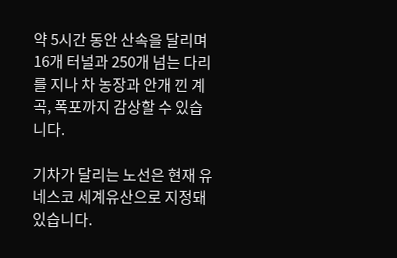약 5시간 동안 산속을 달리며 16개 터널과 250개 넘는 다리를 지나 차 농장과 안개 낀 계곡, 폭포까지 감상할 수 있습니다.

기차가 달리는 노선은 현재 유네스코 세계유산으로 지정돼 있습니다.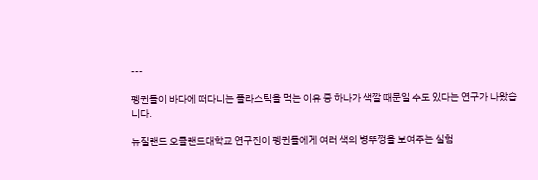---

펭귄들이 바다에 떠다니는 플라스틱을 먹는 이유 중 하나가 색깔 때문일 수도 있다는 연구가 나왔습니다.

뉴질랜드 오클랜드대학교 연구진이 펭귄들에게 여러 색의 병뚜껑을 보여주는 실험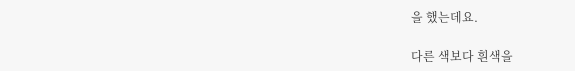을 했는데요.

다른 색보다 흰색을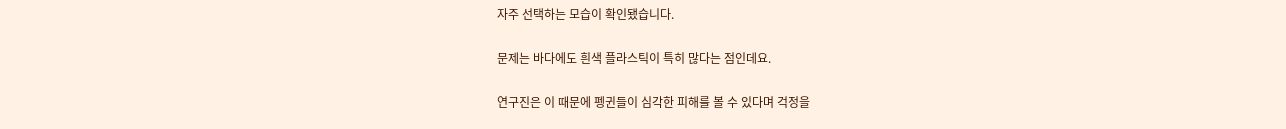자주 선택하는 모습이 확인됐습니다.

문제는 바다에도 흰색 플라스틱이 특히 많다는 점인데요.

연구진은 이 때문에 펭귄들이 심각한 피해를 볼 수 있다며 걱정을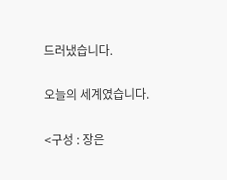드러냈습니다.

오늘의 세계였습니다.

<구성 : 장은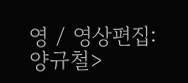영 / 영상편집: 양규철>